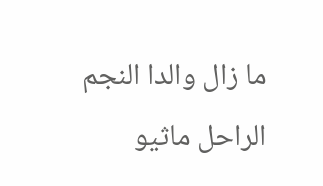ما زال والدا النجم الراحل ماثيو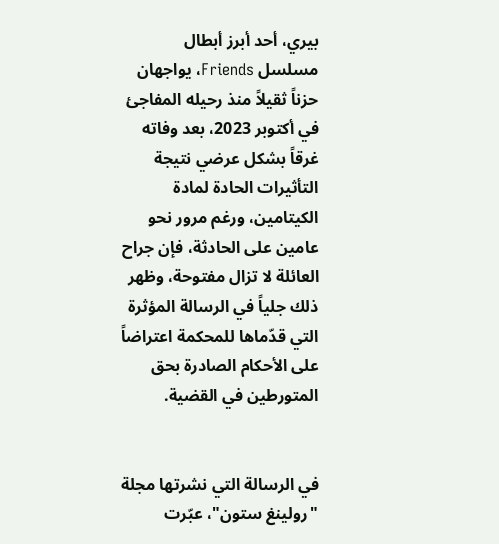بيري، أحد أبرز أبطال مسلسل Friends، يواجهان حزناً ثقيلاً منذ رحيله المفاجئ في أكتوبر 2023، بعد وفاته غرقاً بشكل عرضي نتيجة التأثيرات الحادة لمادة الكيتامين، ورغم مرور نحو عامين على الحادثة، فإن جراح العائلة لا تزال مفتوحة، وظهر ذلك جلياً في الرسالة المؤثرة التي قدّماها للمحكمة اعتراضاً على الأحكام الصادرة بحق المتورطين في القضية.


في الرسالة التي نشرتها مجلة "رولينغ ستون"، عبّرت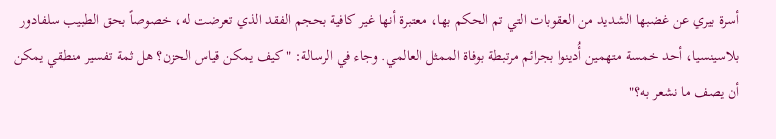أسرة بيري عن غضبها الشديد من العقوبات التي تم الحكم بها، معتبرة أنها غير كافية بحجم الفقد الذي تعرضت له، خصوصاً بحق الطبيب سلفادور بلاسينسيا، أحد خمسة متهمين أُدينوا بجرائم مرتبطة بوفاة الممثل العالمي. وجاء في الرسالة: "كيف يمكن قياس الحزن؟ هل ثمة تفسير منطقي يمكن أن يصف ما نشعر به؟"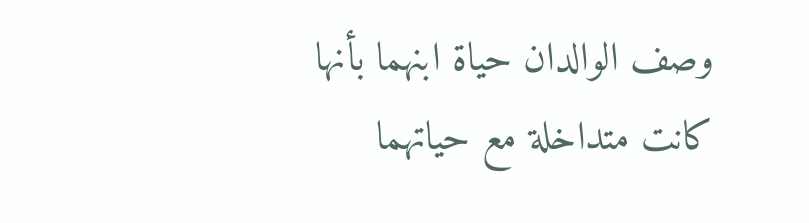وصف الوالدان حياة ابنهما بأنها كانت متداخلة مع حياتهما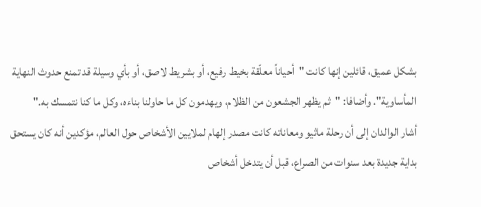بشكل عميق، قائلين إنها كانت "أحياناً معلّقة بخيط رفيع، أو بشريط لاصق، أو بأي وسيلة قد تمنع حدوث النهاية المأساوية". وأضافا: "ثم يظهر الجشعون من الظلام، ويهدمون كل ما حاولنا بناءه، وكل ما كنا نتمسك به."
أشار الوالدان إلى أن رحلة ماثيو ومعاناته كانت مصدر إلهام لملايين الأشخاص حول العالم، مؤكدين أنه كان يستحق بداية جديدة بعد سنوات من الصراع، قبل أن يتدخل أشخاص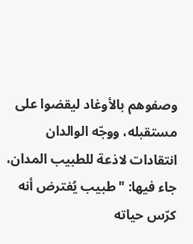وصفوهم بالأوغاد ليقضوا على مستقبله، ووجّه الوالدان انتقادات لاذعة للطبيب المدان، جاء فيها: "طبيب يُفترض أنه كرّس حياته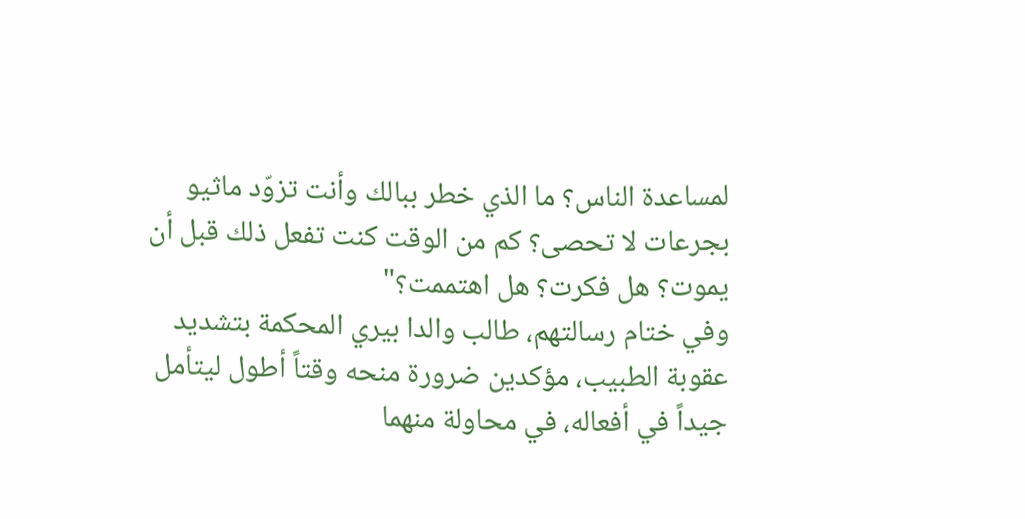لمساعدة الناس؟ ما الذي خطر ببالك وأنت تزوّد ماثيو بجرعات لا تحصى؟ كم من الوقت كنت تفعل ذلك قبل أن يموت؟ هل فكرت؟ هل اهتممت؟"
وفي ختام رسالتهم، طالب والدا بيري المحكمة بتشديد عقوبة الطبيب، مؤكدين ضرورة منحه وقتاً أطول ليتأمل جيداً في أفعاله، في محاولة منهما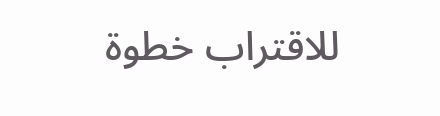للاقتراب خطوة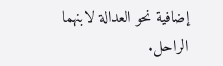إضافية نحو العدالة لابنهما الراحل.